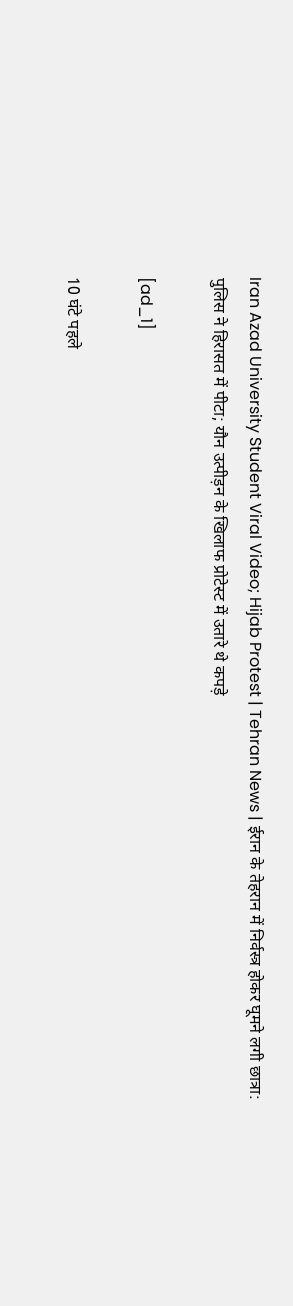Iran Azad University Student Viral Video; Hijab Protest | Tehran News | ईरान के तेहरान में निर्वस्त्र होकर घूमने लगी छात्रा: पुलिस ने हिरासत में पीटा; यौन उत्पीड़न के खिलाफ प्रोटेस्ट में उतारे थे कपड़े

[ad_1]

10 घंटे पहले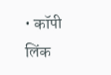• कॉपी लिंक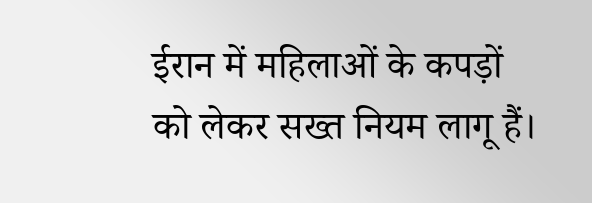ईरान में महिलाओं के कपड़ों को लेकर सख्त नियम लागू हैं।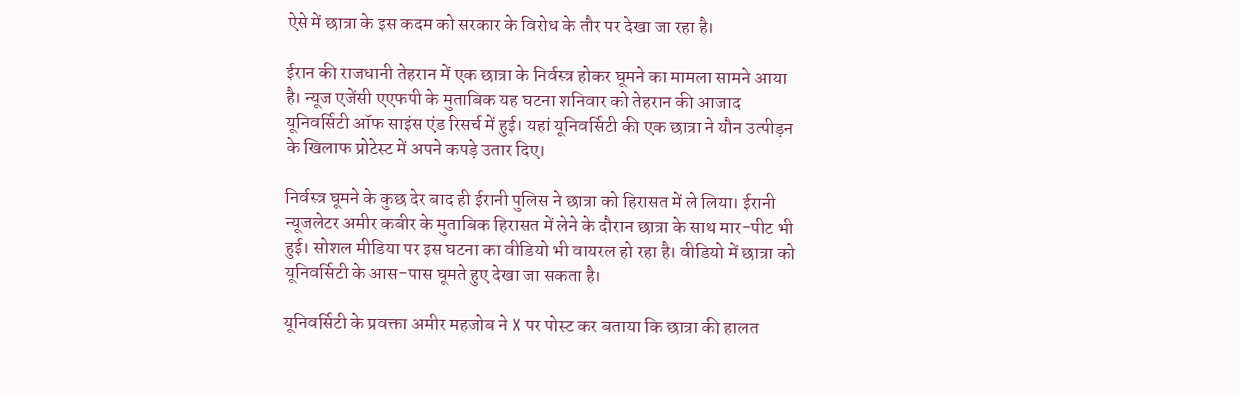ऐसे में छात्रा के इस कदम को सरकार के विरोध के तौर पर देखा जा रहा है।

ईरान की राजधानी तेहरान में एक छात्रा के निर्वस्त्र होकर घूमने का मामला सामने आया है। न्यूज एजेंसी एएफपी के मुताबिक यह घटना शनिवार को तेहरान की आजाद यूनिवर्सिटी ऑफ साइंस एंड रिसर्च में हुई। यहां यूनिवर्सिटी की एक छात्रा ने यौन उत्पीड़न के खिलाफ प्रोटेस्ट में अपने कपड़े उतार दिए।

निर्वस्त्र घूमने के कुछ देर बाद ही ईरानी पुलिस ने छात्रा को हिरासत में ले लिया। ईरानी न्यूजलेटर अमीर कबीर के मुताबिक हिरासत में लेने के दौरान छात्रा के साथ मार-पीट भी हुई। सोशल मीडिया पर इस घटना का वीडियो भी वायरल हो रहा है। वीडियो में छात्रा को यूनिवर्सिटी के आस-पास घूमते हुए देखा जा सकता है।

यूनिवर्सिटी के प्रवक्ता अमीर महजोब ने X पर पोस्ट कर बताया कि छात्रा की हालत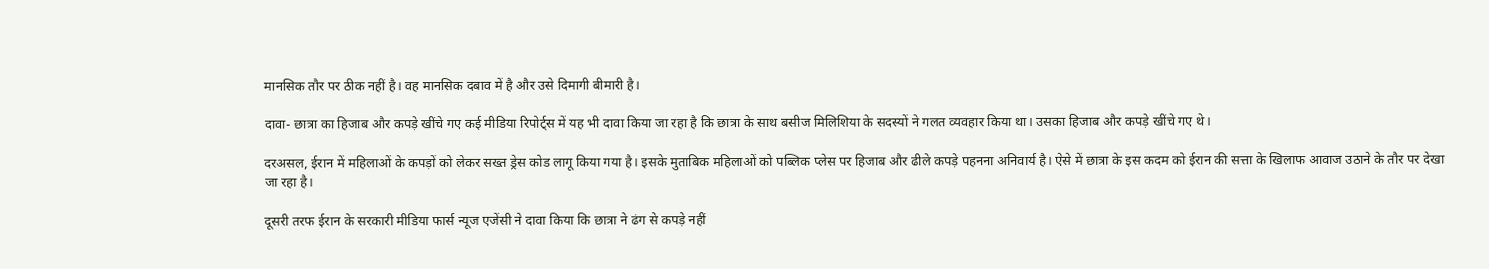मानसिक तौर पर ठीक नहीं है। वह मानसिक दबाव में है और उसे दिमागी बीमारी है।

दावा- छात्रा का हिजाब और कपड़े खींचे गए कई मीडिया रिपोर्ट्स में यह भी दावा किया जा रहा है कि छात्रा के साथ बसीज मिलिशिया के सदस्यों ने गलत व्यवहार किया था। उसका हिजाब और कपड़े खींचे गए थे।

दरअसल, ईरान में महिलाओं के कपड़ों को लेकर सख्त ड्रेस कोड लागू किया गया है। इसके मुताबिक महिलाओं को पब्लिक प्लेस पर हिजाब और ढीले कपड़े पहनना अनिवार्य है। ऐसे में छात्रा के इस कदम को ईरान की सत्ता के खिलाफ आवाज उठाने के तौर पर देखा जा रहा है।

दूसरी तरफ ईरान के सरकारी मीडिया फार्स न्यूज एजेंसी ने दावा किया कि छात्रा ने ढंग से कपड़े नहीं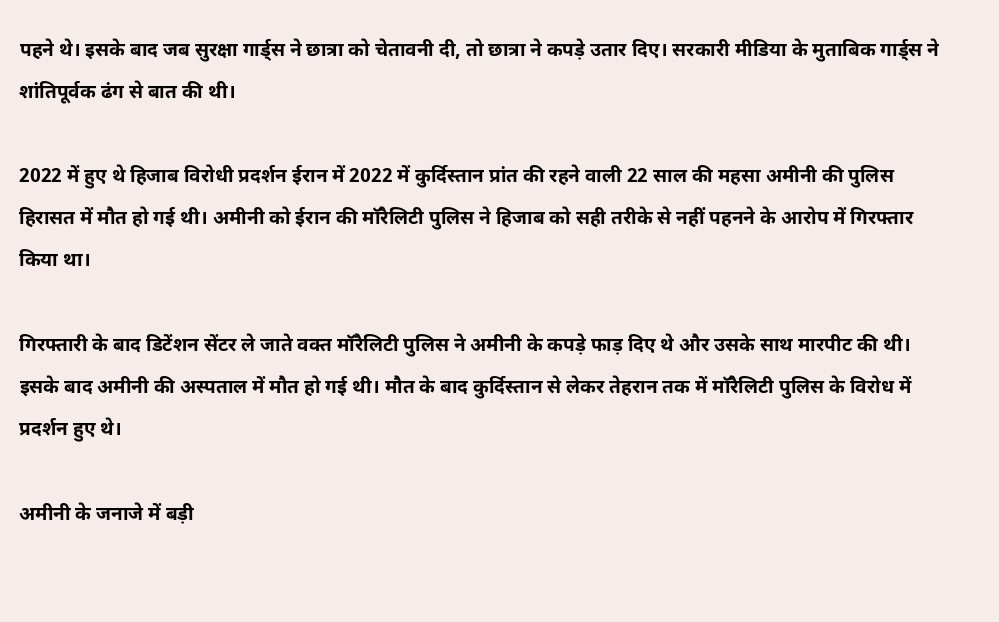पहने थे। इसके बाद जब सुरक्षा गार्ड्स ने छात्रा को चेतावनी दी, तो छात्रा ने कपड़े उतार दिए। सरकारी मीडिया के मुताबिक गार्ड्स ने शांतिपूर्वक ढंग से बात की थी।

2022 में हुए थे हिजाब विरोधी प्रदर्शन ईरान में 2022 में कुर्दिस्तान प्रांत की रहने वाली 22 साल की महसा अमीनी की पुलिस हिरासत में मौत हो गई थी। अमीनी को ईरान की मॉरैलिटी पुलिस ने हिजाब को सही तरीके से नहीं पहनने के आरोप में गिरफ्तार किया था।

गिरफ्तारी के बाद डिटेंशन सेंटर ले जाते वक्त मॉरैलिटी पुलिस ने अमीनी के कपड़े फाड़ दिए थे और उसके साथ मारपीट की थी। इसके बाद अमीनी की अस्पताल में मौत हो गई थी। मौत के बाद कुर्दिस्तान से लेकर तेहरान तक में मॉरैलिटी पुलिस के विरोध में प्रदर्शन हुए थे।

अमीनी के जनाजे में बड़ी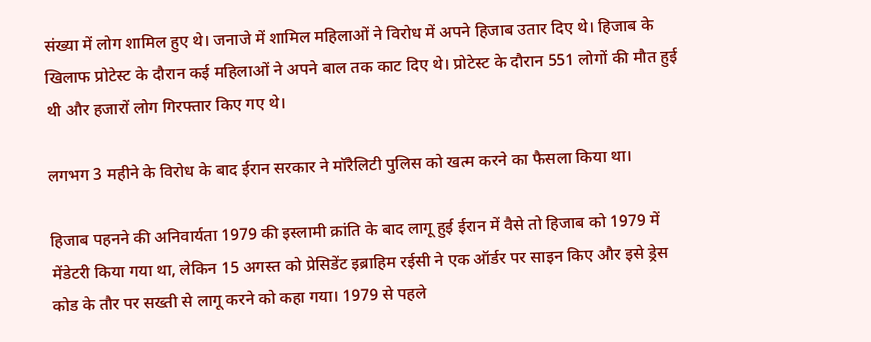संख्या में लोग शामिल हुए थे। जनाजे में शामिल महिलाओं ने विरोध में अपने हिजाब उतार दिए थे। हिजाब के खिलाफ प्रोटेस्ट के दौरान कई महिलाओं ने अपने बाल तक काट दिए थे। प्रोटेस्ट के दौरान 551 लोगों की मौत हुई थी और हजारों लोग गिरफ्तार किए गए थे।

लगभग 3 महीने के विरोध के बाद ईरान सरकार ने मॉरैलिटी पुलिस को खत्म करने का फैसला किया था।

हिजाब पहनने की अनिवार्यता 1979 की इस्लामी क्रांति के बाद लागू हुई ईरान में वैसे तो हिजाब को 1979 में मेंडेटरी किया गया था, लेकिन 15 अगस्त को प्रेसिडेंट इब्राहिम रईसी ने एक ऑर्डर पर साइन किए और इसे ड्रेस कोड के तौर पर सख्ती से लागू करने को कहा गया। 1979 से पहले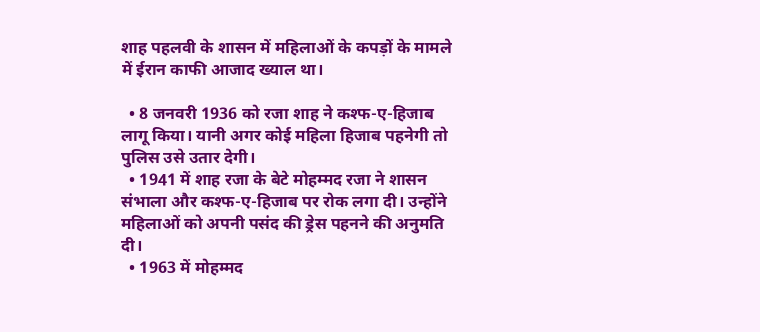शाह पहलवी के शासन में महिलाओं के कपड़ों के मामले में ईरान काफी आजाद ख्याल था।

  • 8 जनवरी 1936 को रजा शाह ने कश्फ-ए-हिजाब लागू किया। यानी अगर कोई महिला हिजाब पहनेगी तो पुलिस उसे उतार देगी।
  • 1941 में शाह रजा के बेटे मोहम्मद रजा ने शासन संभाला और कश्फ-ए-हिजाब पर रोक लगा दी। उन्होंने महिलाओं को अपनी पसंद की ड्रेस पहनने की अनुमति दी।
  • 1963 में मोहम्मद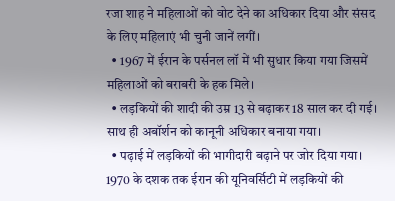रजा शाह ने महिलाओं को वोट देने का अधिकार दिया और संसद के लिए महिलाएं भी चुनी जानें लगीं।
  • 1967 में ईरान के पर्सनल लॉ में भी सुधार किया गया जिसमें महिलाओं को बराबरी के हक मिले।
  • लड़कियों की शादी की उम्र 13 से बढ़ाकर 18 साल कर दी गई। साथ ही अबॉर्शन को कानूनी अधिकार बनाया गया।
  • पढ़ाई में लड़कियों की भागीदारी बढ़ाने पर जोर दिया गया। 1970 के दशक तक ईरान की यूनिवर्सिटी में लड़कियों की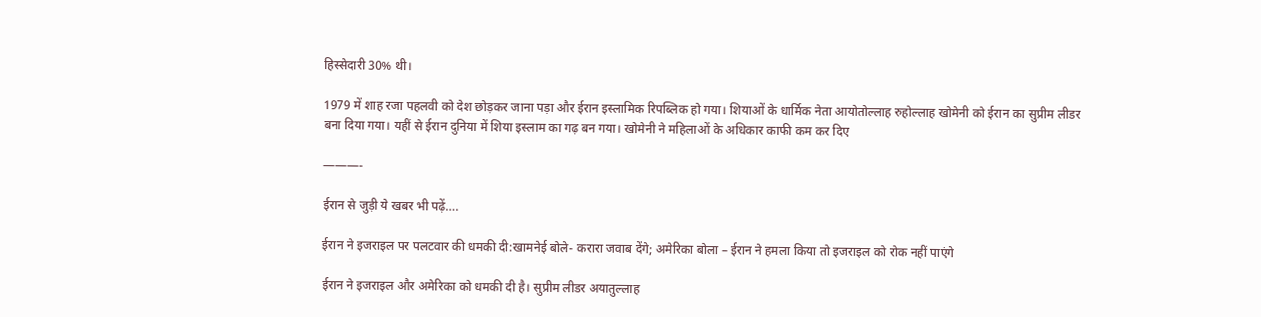हिस्सेदारी 30% थी।

1979 में शाह रजा पहलवी को देश छोड़कर जाना पड़ा और ईरान इस्लामिक रिपब्लिक हो गया। शियाओं के धार्मिक नेता आयोतोल्लाह रुहोल्लाह खोमेनी को ईरान का सुप्रीम लीडर बना दिया गया। यहीं से ईरान दुनिया में शिया इस्लाम का गढ़ बन गया। खोमेनी ने महिलाओं के अधिकार काफी कम कर दिए

———-

ईरान से जुड़ी ये खबर भी पढ़ें….

ईरान ने इजराइल पर पलटवार की धमकी दी:खामनेई बोले- करारा जवाब देंगे; अमेरिका बोला – ईरान ने हमला किया तो इजराइल को रोक नहीं पाएंगे

ईरान ने इजराइल और अमेरिका को धमकी दी है। सुप्रीम लीडर अयातुल्लाह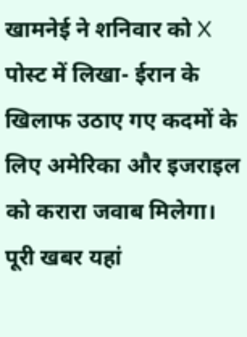खामनेई ने शनिवार को X पोस्ट में लिखा- ईरान के खिलाफ उठाए गए कदमों के लिए अमेरिका और इजराइल को करारा जवाब मिलेगा। पूरी खबर यहां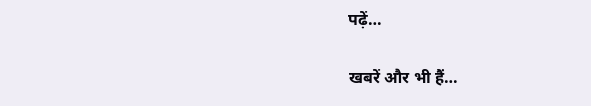पढ़ें…

खबरें और भी हैं…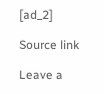[ad_2]

Source link

Leave a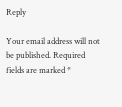Reply

Your email address will not be published. Required fields are marked *